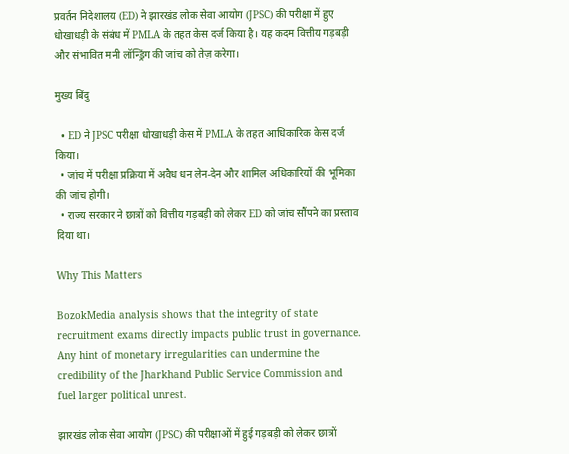प्रवर्तन निदेशालय (ED) ने झारखंड लोक सेवा आयोग (JPSC) की परीक्षा में हुए धोखाधड़ी के संबंध में PMLA के तहत केस दर्ज किया है। यह कदम वित्तीय गड़बड़ी और संभावित मनी लॉन्ड्रिंग की जांच को तेज़ करेगा।

मुख्य बिंदु

  • ED ने JPSC परीक्षा धोखाधड़ी केस में PMLA के तहत आधिकारिक केस दर्ज किया।
  • जांच में परीक्षा प्रक्रिया में अवैध धन लेन‑देन और शामिल अधिकारियों की भूमिका की जांच होगी।
  • राज्य सरकार ने छात्रों को वित्तीय गड़बड़ी को लेकर ED को जांच सौंपने का प्रस्ताव दिया था।

Why This Matters

BozokMedia analysis shows that the integrity of state recruitment exams directly impacts public trust in governance. Any hint of monetary irregularities can undermine the credibility of the Jharkhand Public Service Commission and fuel larger political unrest.

झारखंड लोक सेवा आयोग (JPSC) की परीक्षाओं में हुई गड़बड़ी को लेकर छात्रों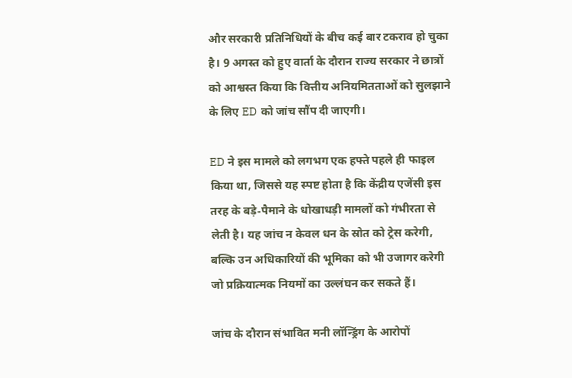और सरकारी प्रतिनिधियों के बीच कई बार टकराव हो चुका है। 9 अगस्त को हुए वार्ता के दौरान राज्य सरकार ने छात्रों को आश्वस्त किया कि वित्तीय अनियमितताओं को सुलझाने के लिए ED को जांच सौंप दी जाएगी।

ED ने इस मामले को लगभग एक हफ्ते पहले ही फाइल किया था, जिससे यह स्पष्ट होता है कि केंद्रीय एजेंसी इस तरह के बड़े‑पैमाने के धोखाधड़ी मामलों को गंभीरता से लेती है। यह जांच न केवल धन के स्रोत को ट्रेस करेगी, बल्कि उन अधिकारियों की भूमिका को भी उजागर करेगी जो प्रक्रियात्मक नियमों का उल्लंघन कर सकते हैं।

जांच के दौरान संभावित मनी लॉन्ड्रिंग के आरोपों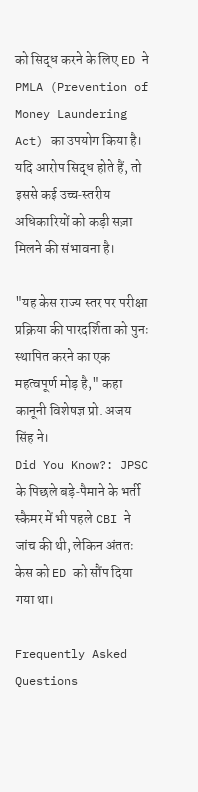को सिद्ध करने के लिए ED ने PMLA (Prevention of Money Laundering Act) का उपयोग किया है। यदि आरोप सिद्ध होते हैं, तो इससे कई उच्च‑स्तरीय अधिकारियों को कड़ी सज़ा मिलने की संभावना है।

"यह केस राज्य स्तर पर परीक्षा प्रक्रिया की पारदर्शिता को पुनः स्थापित करने का एक महत्वपूर्ण मोड़ है," कहा कानूनी विशेषज्ञ प्रो. अजय सिंह ने।
Did You Know?: JPSC के पिछले बड़े‑पैमाने के भर्ती स्कैमर में भी पहले CBI ने जांच की थी, लेकिन अंततः केस को ED को सौंप दिया गया था।

Frequently Asked Questions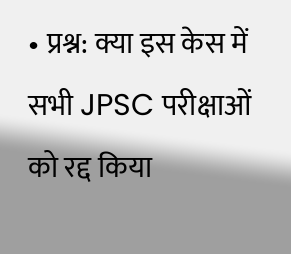• प्रश्न: क्या इस केस में सभी JPSC परीक्षाओं को रद्द किया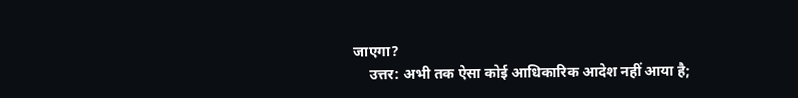जाएगा?
    उत्तर: अभी तक ऐसा कोई आधिकारिक आदेश नहीं आया है;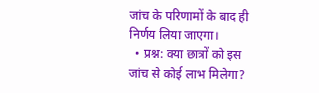जांच के परिणामों के बाद ही निर्णय लिया जाएगा।
  • प्रश्न: क्या छात्रों को इस जांच से कोई लाभ मिलेगा?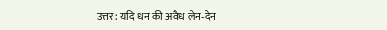उत्तर: यदि धन की अवैध लेन‑देन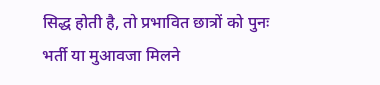सिद्ध होती है, तो प्रभावित छात्रों को पुनः भर्ती या मुआवजा मिलने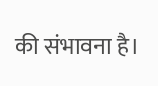की संभावना है।